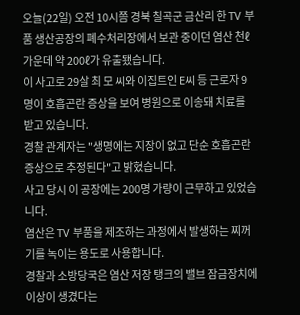오늘(22일) 오전 10시쯤 경북 칠곡군 금산리 한 TV 부품 생산공장의 폐수처리장에서 보관 중이던 염산 천ℓ 가운데 약 200ℓ가 유출됐습니다.
이 사고로 29살 최 모 씨와 이집트인 E씨 등 근로자 9명이 호흡곤란 증상을 보여 병원으로 이송돼 치료를 받고 있습니다.
경찰 관계자는 "생명에는 지장이 없고 단순 호흡곤란 증상으로 추정된다"고 밝혔습니다.
사고 당시 이 공장에는 200명 가량이 근무하고 있었습니다.
염산은 TV 부품을 제조하는 과정에서 발생하는 찌꺼기를 녹이는 용도로 사용합니다.
경찰과 소방당국은 염산 저장 탱크의 밸브 잠금장치에 이상이 생겼다는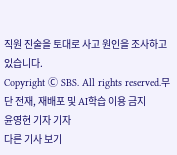직원 진술을 토대로 사고 원인을 조사하고 있습니다.
Copyright Ⓒ SBS. All rights reserved.무단 전재, 재배포 및 AI학습 이용 금지
윤영현 기자 기자
다른 기사 보기